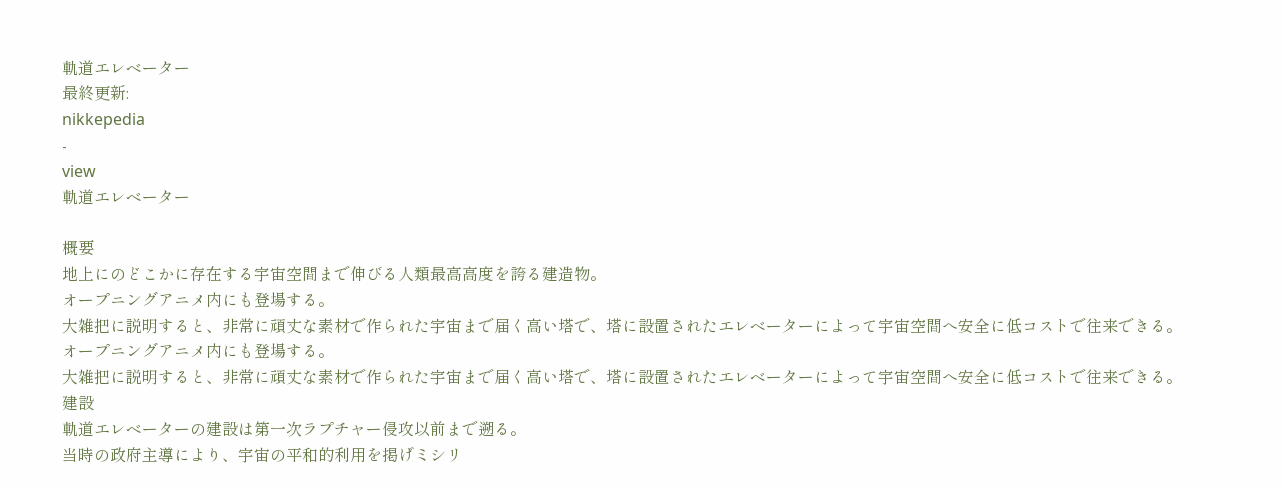軌道エレベーター
最終更新:
nikkepedia
-
view
軌道エレベーター

概要
地上にのどこかに存在する宇宙空間まで伸びる人類最高高度を誇る建造物。
オープニングアニメ内にも登場する。
大雑把に説明すると、非常に頑丈な素材で作られた宇宙まで届く高い塔で、塔に設置されたエレベーターによって宇宙空間へ安全に低コストで往来できる。
オープニングアニメ内にも登場する。
大雑把に説明すると、非常に頑丈な素材で作られた宇宙まで届く高い塔で、塔に設置されたエレベーターによって宇宙空間へ安全に低コストで往来できる。
建設
軌道エレベーターの建設は第一次ラプチャー侵攻以前まで遡る。
当時の政府主導により、宇宙の平和的利用を掲げミシリ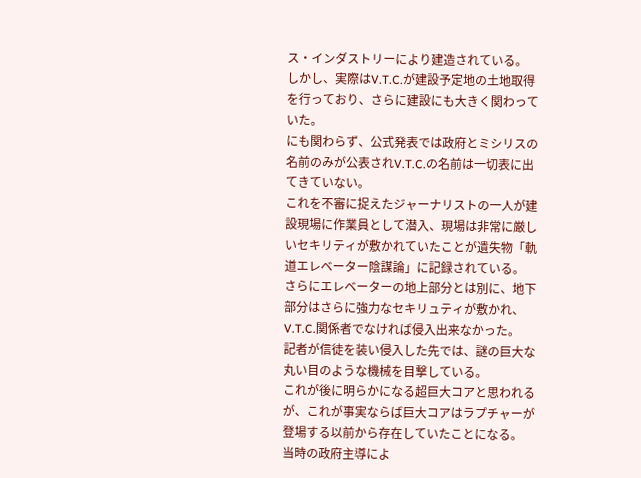ス・インダストリーにより建造されている。
しかし、実際はV.T.C.が建設予定地の土地取得を行っており、さらに建設にも大きく関わっていた。
にも関わらず、公式発表では政府とミシリスの名前のみが公表されV.T.C.の名前は一切表に出てきていない。
これを不審に捉えたジャーナリストの一人が建設現場に作業員として潜入、現場は非常に厳しいセキリティが敷かれていたことが遺失物「軌道エレベーター陰謀論」に記録されている。
さらにエレベーターの地上部分とは別に、地下部分はさらに強力なセキリュティが敷かれ、V.T.C.関係者でなければ侵入出来なかった。
記者が信徒を装い侵入した先では、謎の巨大な丸い目のような機械を目撃している。
これが後に明らかになる超巨大コアと思われるが、これが事実ならば巨大コアはラプチャーが登場する以前から存在していたことになる。
当時の政府主導によ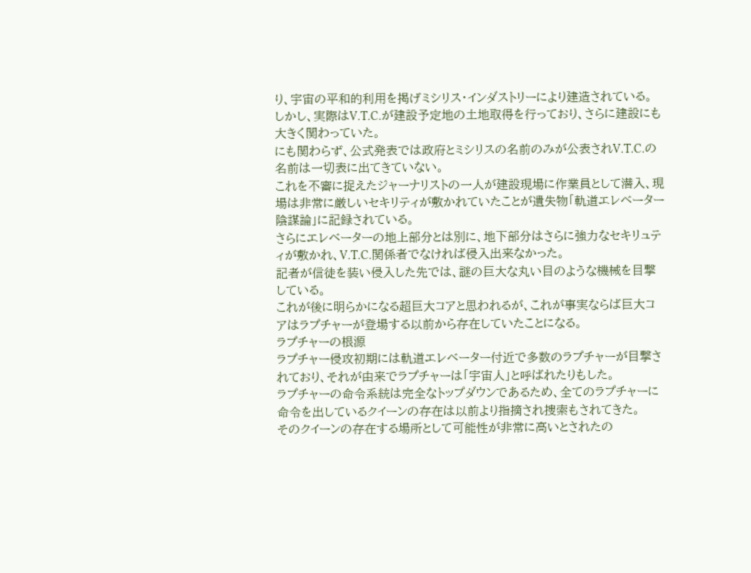り、宇宙の平和的利用を掲げミシリス・インダストリーにより建造されている。
しかし、実際はV.T.C.が建設予定地の土地取得を行っており、さらに建設にも大きく関わっていた。
にも関わらず、公式発表では政府とミシリスの名前のみが公表されV.T.C.の名前は一切表に出てきていない。
これを不審に捉えたジャーナリストの一人が建設現場に作業員として潜入、現場は非常に厳しいセキリティが敷かれていたことが遺失物「軌道エレベーター陰謀論」に記録されている。
さらにエレベーターの地上部分とは別に、地下部分はさらに強力なセキリュティが敷かれ、V.T.C.関係者でなければ侵入出来なかった。
記者が信徒を装い侵入した先では、謎の巨大な丸い目のような機械を目撃している。
これが後に明らかになる超巨大コアと思われるが、これが事実ならば巨大コアはラプチャーが登場する以前から存在していたことになる。
ラプチャーの根源
ラプチャー侵攻初期には軌道エレベーター付近で多数のラプチャーが目撃されており、それが由来でラプチャーは「宇宙人」と呼ばれたりもした。
ラプチャーの命令系統は完全なトップダウンであるため、全てのラプチャーに命令を出しているクイーンの存在は以前より指摘され捜索もされてきた。
そのクイーンの存在する場所として可能性が非常に高いとされたの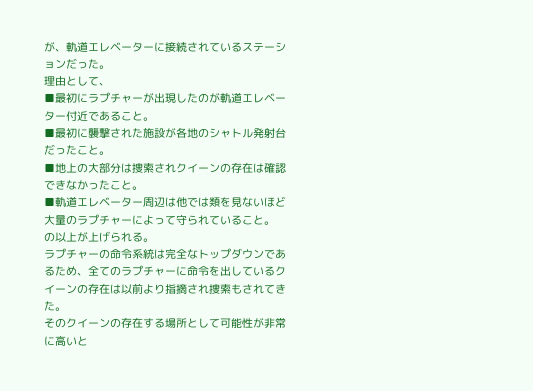が、軌道エレベーターに接続されているステーションだった。
理由として、
■最初にラプチャーが出現したのが軌道エレベーター付近であること。
■最初に襲撃された施設が各地のシャトル発射台だったこと。
■地上の大部分は捜索されクイーンの存在は確認できなかったこと。
■軌道エレベーター周辺は他では類を見ないほど大量のラプチャーによって守られていること。
の以上が上げられる。
ラプチャーの命令系統は完全なトップダウンであるため、全てのラプチャーに命令を出しているクイーンの存在は以前より指摘され捜索もされてきた。
そのクイーンの存在する場所として可能性が非常に高いと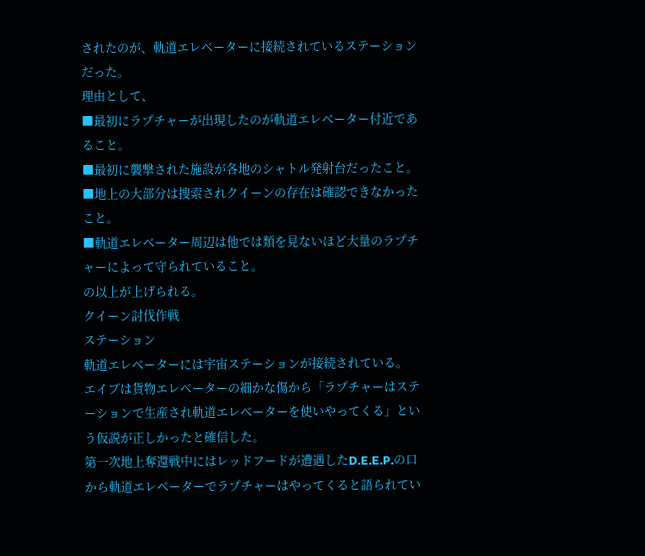されたのが、軌道エレベーターに接続されているステーションだった。
理由として、
■最初にラプチャーが出現したのが軌道エレベーター付近であること。
■最初に襲撃された施設が各地のシャトル発射台だったこと。
■地上の大部分は捜索されクイーンの存在は確認できなかったこと。
■軌道エレベーター周辺は他では類を見ないほど大量のラプチャーによって守られていること。
の以上が上げられる。
クイーン討伐作戦
ステーション
軌道エレベーターには宇宙ステーションが接続されている。
エイブは貨物エレベーターの細かな傷から「ラプチャーはステーションで生産され軌道エレベーターを使いやってくる」という仮説が正しかったと確信した。
第一次地上奪還戦中にはレッドフードが遭遇したD.E.E.P.の口から軌道エレベーターでラプチャーはやってくると語られてい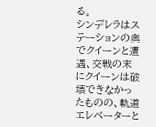る。
シンデレラはステーションの奥でクイーンと遭遇、交戦の末にクイーンは破壊できなかったものの、軌道エレベーターと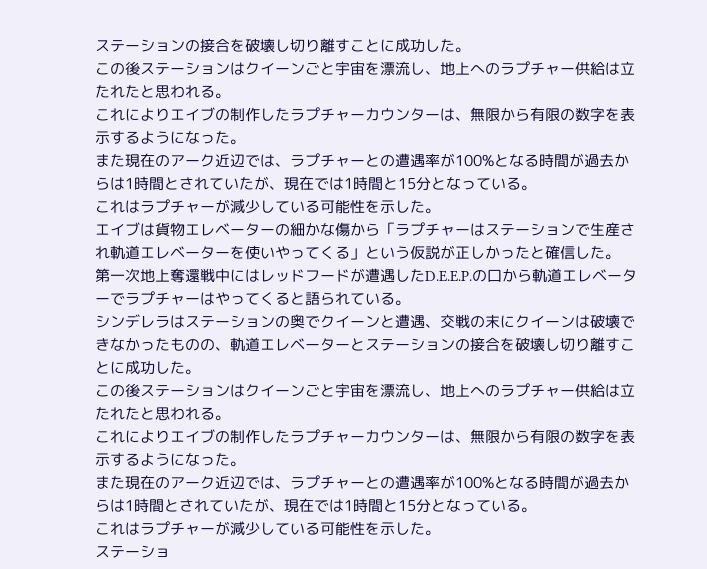ステーションの接合を破壊し切り離すことに成功した。
この後ステーションはクイーンごと宇宙を漂流し、地上へのラプチャー供給は立たれたと思われる。
これによりエイブの制作したラプチャーカウンターは、無限から有限の数字を表示するようになった。
また現在のアーク近辺では、ラプチャーとの遭遇率が100%となる時間が過去からは1時間とされていたが、現在では1時間と15分となっている。
これはラプチャーが減少している可能性を示した。
エイブは貨物エレベーターの細かな傷から「ラプチャーはステーションで生産され軌道エレベーターを使いやってくる」という仮説が正しかったと確信した。
第一次地上奪還戦中にはレッドフードが遭遇したD.E.E.P.の口から軌道エレベーターでラプチャーはやってくると語られている。
シンデレラはステーションの奥でクイーンと遭遇、交戦の末にクイーンは破壊できなかったものの、軌道エレベーターとステーションの接合を破壊し切り離すことに成功した。
この後ステーションはクイーンごと宇宙を漂流し、地上へのラプチャー供給は立たれたと思われる。
これによりエイブの制作したラプチャーカウンターは、無限から有限の数字を表示するようになった。
また現在のアーク近辺では、ラプチャーとの遭遇率が100%となる時間が過去からは1時間とされていたが、現在では1時間と15分となっている。
これはラプチャーが減少している可能性を示した。
ステーショ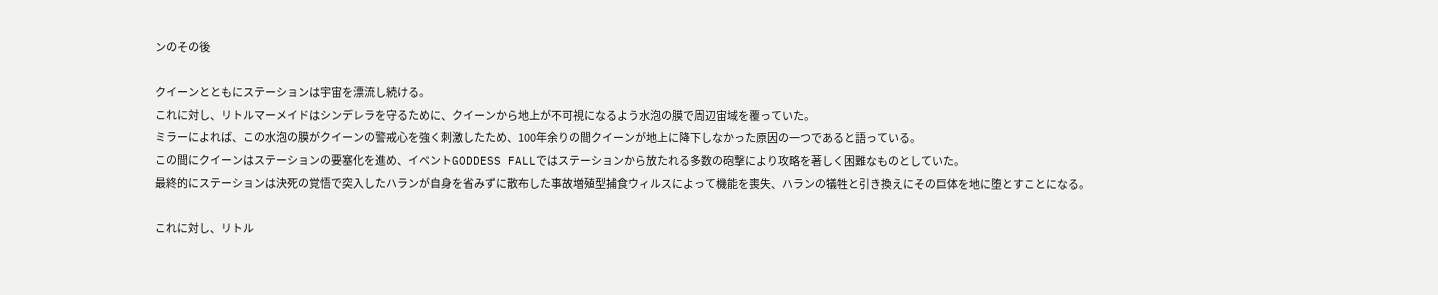ンのその後

クイーンとともにステーションは宇宙を漂流し続ける。
これに対し、リトルマーメイドはシンデレラを守るために、クイーンから地上が不可視になるよう水泡の膜で周辺宙域を覆っていた。
ミラーによれば、この水泡の膜がクイーンの警戒心を強く刺激したため、100年余りの間クイーンが地上に降下しなかった原因の一つであると語っている。
この間にクイーンはステーションの要塞化を進め、イベントGODDESS FALLではステーションから放たれる多数の砲撃により攻略を著しく困難なものとしていた。
最終的にステーションは決死の覚悟で突入したハランが自身を省みずに散布した事故増殖型捕食ウィルスによって機能を喪失、ハランの犠牲と引き換えにその巨体を地に堕とすことになる。

これに対し、リトル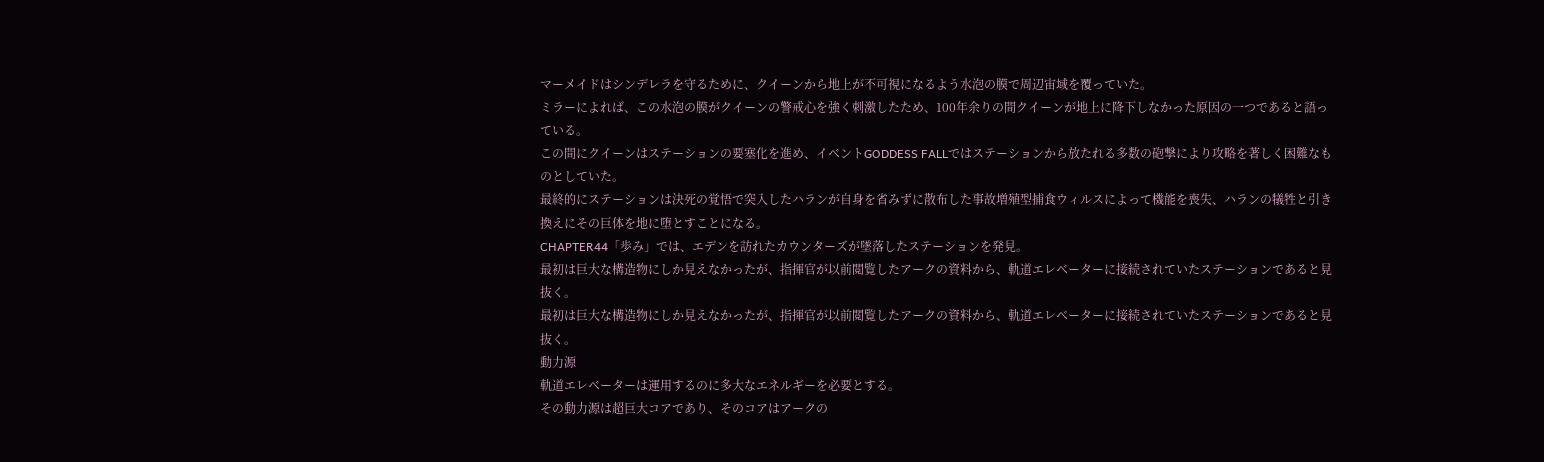マーメイドはシンデレラを守るために、クイーンから地上が不可視になるよう水泡の膜で周辺宙域を覆っていた。
ミラーによれば、この水泡の膜がクイーンの警戒心を強く刺激したため、100年余りの間クイーンが地上に降下しなかった原因の一つであると語っている。
この間にクイーンはステーションの要塞化を進め、イベントGODDESS FALLではステーションから放たれる多数の砲撃により攻略を著しく困難なものとしていた。
最終的にステーションは決死の覚悟で突入したハランが自身を省みずに散布した事故増殖型捕食ウィルスによって機能を喪失、ハランの犠牲と引き換えにその巨体を地に堕とすことになる。
CHAPTER44「歩み」では、エデンを訪れたカウンターズが墜落したステーションを発見。
最初は巨大な構造物にしか見えなかったが、指揮官が以前閲覧したアークの資料から、軌道エレベーターに接続されていたステーションであると見抜く。
最初は巨大な構造物にしか見えなかったが、指揮官が以前閲覧したアークの資料から、軌道エレベーターに接続されていたステーションであると見抜く。
動力源
軌道エレベーターは運用するのに多大なエネルギーを必要とする。
その動力源は超巨大コアであり、そのコアはアークの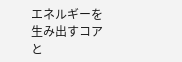エネルギーを生み出すコアと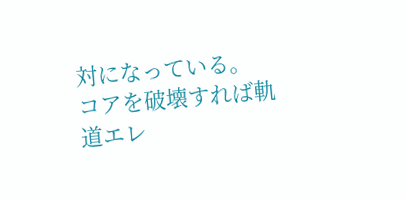対になっている。
コアを破壊すれば軌道エレ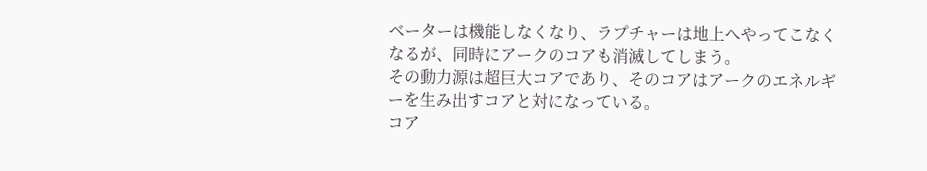ベーターは機能しなくなり、ラプチャーは地上へやってこなくなるが、同時にアークのコアも消滅してしまう。
その動力源は超巨大コアであり、そのコアはアークのエネルギーを生み出すコアと対になっている。
コア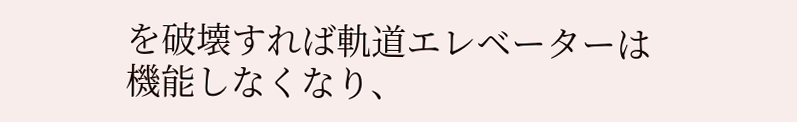を破壊すれば軌道エレベーターは機能しなくなり、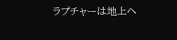ラプチャーは地上へ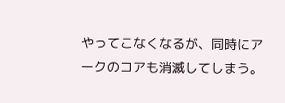やってこなくなるが、同時にアークのコアも消滅してしまう。